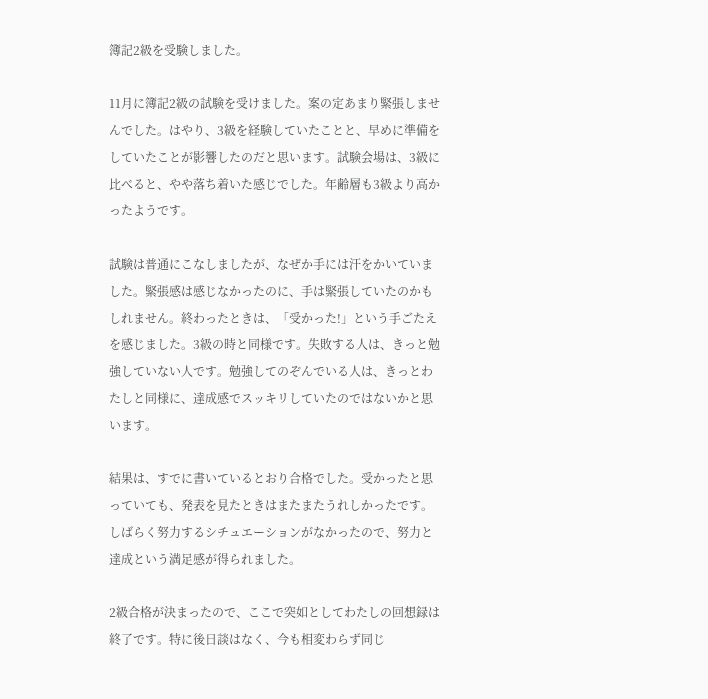簿記2級を受験しました。

11月に簿記2級の試験を受けました。案の定あまり緊張しませんでした。はやり、3級を経験していたことと、早めに準備をしていたことが影響したのだと思います。試験会場は、3級に比べると、やや落ち着いた感じでした。年齢層も3級より高かったようです。

試験は普通にこなしましたが、なぜか手には汗をかいていました。緊張感は感じなかったのに、手は緊張していたのかもしれません。終わったときは、「受かった!」という手ごたえを感じました。3級の時と同様です。失敗する人は、きっと勉強していない人です。勉強してのぞんでいる人は、きっとわたしと同様に、達成感でスッキリしていたのではないかと思います。

結果は、すでに書いているとおり合格でした。受かったと思っていても、発表を見たときはまたまたうれしかったです。しばらく努力するシチュエーションがなかったので、努力と達成という満足感が得られました。

2級合格が決まったので、ここで突如としてわたしの回想録は終了です。特に後日談はなく、今も相変わらず同じ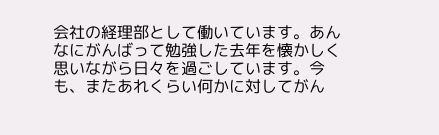会社の経理部として働いています。あんなにがんばって勉強した去年を懐かしく思いながら日々を過ごしています。今も、またあれくらい何かに対してがん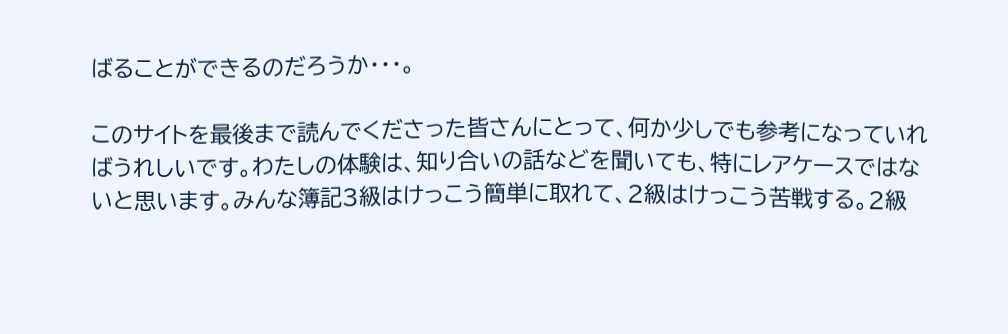ばることができるのだろうか・・・。

このサイトを最後まで読んでくださった皆さんにとって、何か少しでも参考になっていればうれしいです。わたしの体験は、知り合いの話などを聞いても、特にレアケースではないと思います。みんな簿記3級はけっこう簡単に取れて、2級はけっこう苦戦する。2級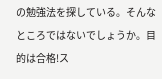の勉強法を探している。そんなところではないでしょうか。目的は合格!ス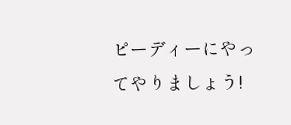ピーディーにやってやりましょう!